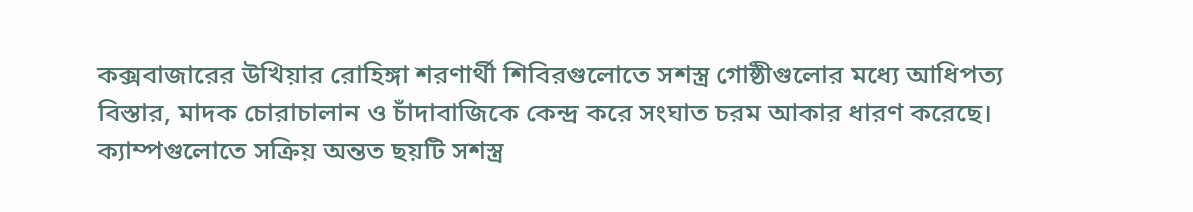কক্সবাজারের উখিয়ার রোহিঙ্গা শরণার্থী শিবিরগুলোতে সশস্ত্র গোষ্ঠীগুলোর মধ্যে আধিপত্য বিস্তার, মাদক চোরাচালান ও চাঁদাবাজিকে কেন্দ্র করে সংঘাত চরম আকার ধারণ করেছে। ক্যাম্পগুলোতে সক্রিয় অন্তত ছয়টি সশস্ত্র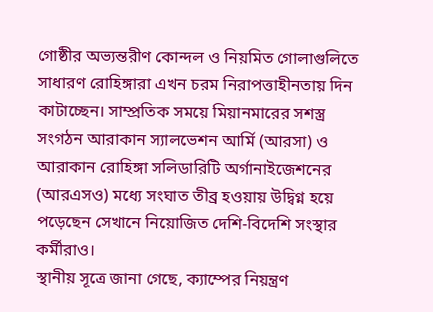গোষ্ঠীর অভ্যন্তরীণ কোন্দল ও নিয়মিত গোলাগুলিতে সাধারণ রোহিঙ্গারা এখন চরম নিরাপত্তাহীনতায় দিন কাটাচ্ছেন। সাম্প্রতিক সময়ে মিয়ানমারের সশস্ত্র সংগঠন আরাকান স্যালভেশন আর্মি (আরসা) ও আরাকান রোহিঙ্গা সলিডারিটি অর্গানাইজেশনের (আরএসও) মধ্যে সংঘাত তীব্র হওয়ায় উদ্বিগ্ন হয়ে পড়েছেন সেখানে নিয়োজিত দেশি-বিদেশি সংস্থার কর্মীরাও।
স্থানীয় সূত্রে জানা গেছে, ক্যাম্পের নিয়ন্ত্রণ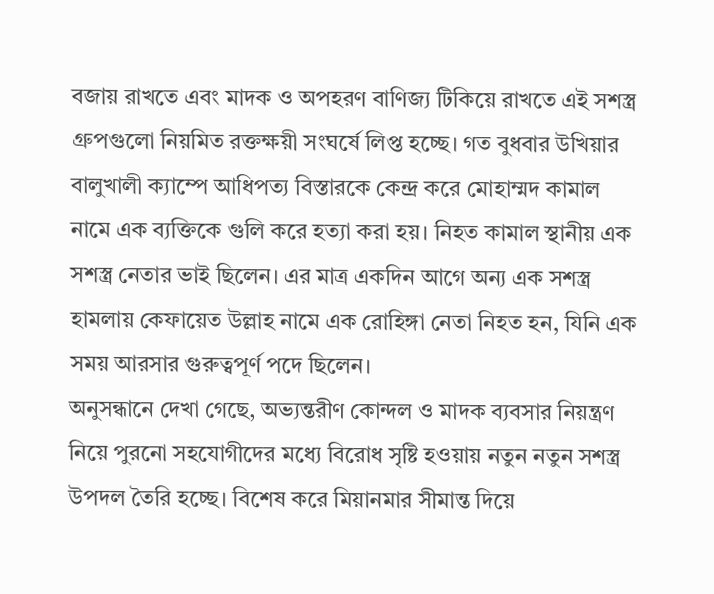বজায় রাখতে এবং মাদক ও অপহরণ বাণিজ্য টিকিয়ে রাখতে এই সশস্ত্র গ্রুপগুলো নিয়মিত রক্তক্ষয়ী সংঘর্ষে লিপ্ত হচ্ছে। গত বুধবার উখিয়ার বালুখালী ক্যাম্পে আধিপত্য বিস্তারকে কেন্দ্র করে মোহাম্মদ কামাল নামে এক ব্যক্তিকে গুলি করে হত্যা করা হয়। নিহত কামাল স্থানীয় এক সশস্ত্র নেতার ভাই ছিলেন। এর মাত্র একদিন আগে অন্য এক সশস্ত্র হামলায় কেফায়েত উল্লাহ নামে এক রোহিঙ্গা নেতা নিহত হন, যিনি এক সময় আরসার গুরুত্বপূর্ণ পদে ছিলেন।
অনুসন্ধানে দেখা গেছে, অভ্যন্তরীণ কোন্দল ও মাদক ব্যবসার নিয়ন্ত্রণ নিয়ে পুরনো সহযোগীদের মধ্যে বিরোধ সৃষ্টি হওয়ায় নতুন নতুন সশস্ত্র উপদল তৈরি হচ্ছে। বিশেষ করে মিয়ানমার সীমান্ত দিয়ে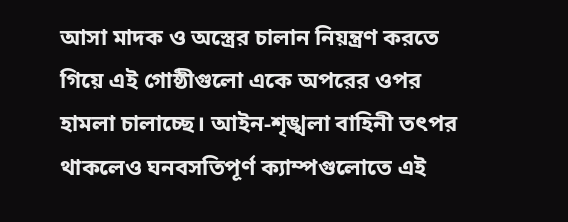আসা মাদক ও অস্ত্রের চালান নিয়ন্ত্রণ করতে গিয়ে এই গোষ্ঠীগুলো একে অপরের ওপর হামলা চালাচ্ছে। আইন-শৃঙ্খলা বাহিনী তৎপর থাকলেও ঘনবসতিপূর্ণ ক্যাম্পগুলোতে এই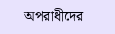অপরাধীদের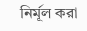নির্মূল করা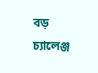বড় চ্যালেঞ্জ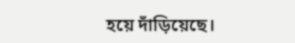হয়ে দাঁড়িয়েছে।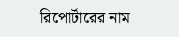রিপোর্টারের নাম